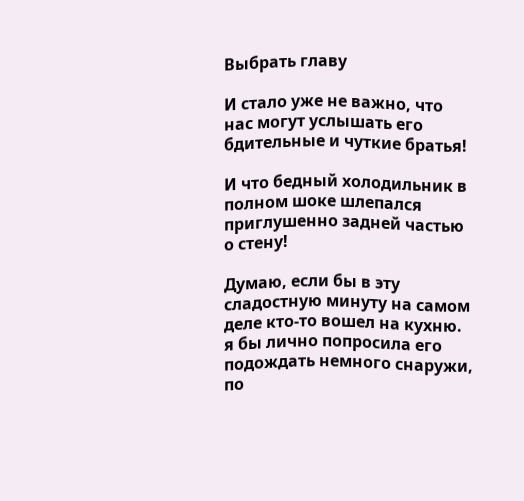Выбрать главу

И стало уже не важно, что нас могут услышать его бдительные и чуткие братья!

И что бедный холодильник в полном шоке шлепался приглушенно задней частью о стену!

Думаю, если бы в эту сладостную минуту на самом деле кто-то вошел на кухню. я бы лично попросила его подождать немного снаружи, по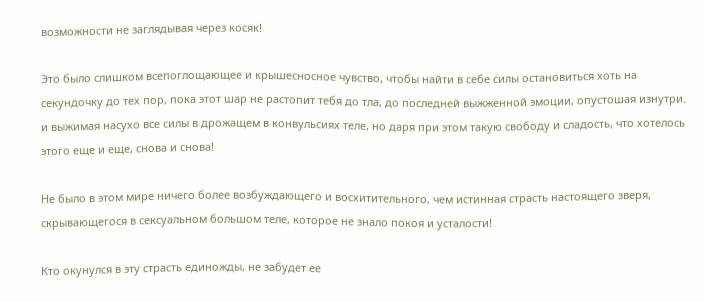возможности не заглядывая через косяк!

Это было слишком всепоглощающее и крышесносное чувство, чтобы найти в себе силы остановиться хоть на секундочку до тех пор, пока этот шар не растопит тебя до тла, до последней выжженной эмоции, опустошая изнутри. и выжимая насухо все силы в дрожащем в конвульсиях теле, но даря при этом такую свободу и сладость, что хотелось этого еще и еще, снова и снова!

Не было в этом мире ничего более возбуждающего и восхитительного, чем истинная страсть настоящего зверя, скрывающегося в сексуальном большом теле, которое не знало покоя и усталости!

Кто окунулся в эту страсть единожды, не забудет ее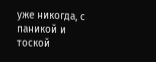уже никогда, с паникой и тоской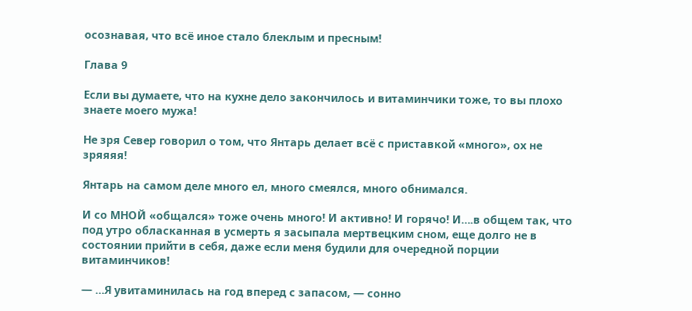осознавая, что всё иное стало блеклым и пресным!

Глава 9

Если вы думаете, что на кухне дело закончилось и витаминчики тоже, то вы плохо знаете моего мужа!

Не зря Север говорил о том, что Янтарь делает всё с приставкой «много», ох не зряяяя!

Янтарь на самом деле много ел, много смеялся, много обнимался.

И со МНОЙ «общался» тоже очень много! И активно! И горячо! И….в общем так, что под утро обласканная в усмерть я засыпала мертвецким сном, еще долго не в состоянии прийти в себя, даже если меня будили для очередной порции витаминчиков!

— …Я увитаминилась на год вперед с запасом, — сонно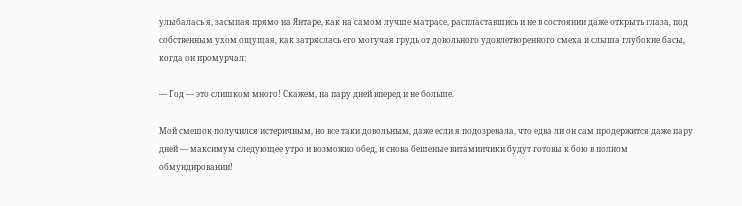улыбалась я, засыпая прямо на Янтаре, как на самом лучше матрасе, распластавшись и не в состоянии даже открыть глаза, под собственным ухом ощущая, как затряслась его могучая грудь от довольного удовлетворенного смеха и слыша глубокие басы, когда он промурчал:

— Год — это слишком много! Скажем, на пару дней вперед и не больше.

Мой смешок получился истеричным, но все таки довольным, даже если я подозревала, что едва ли он сам продержится даже пару дней — максимум следующее утро и возможно обед, и снова бешеные витаминчики будут готовы к бою в полном обмундировании!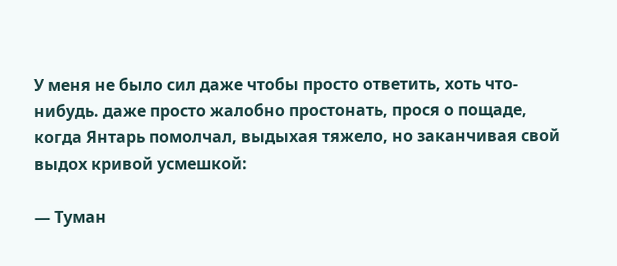У меня не было сил даже чтобы просто ответить, хоть что-нибудь. даже просто жалобно простонать, прося о пощаде, когда Янтарь помолчал, выдыхая тяжело, но заканчивая свой выдох кривой усмешкой:

— Туман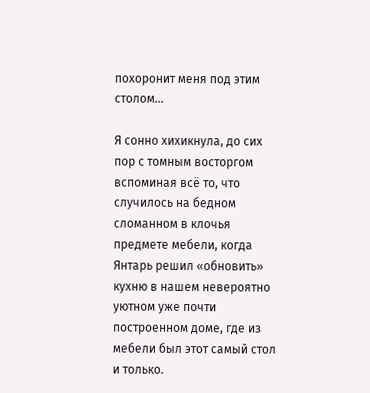похоронит меня под этим столом…

Я сонно хихикнула, до сих пор с томным восторгом вспоминая всё то, что случилось на бедном сломанном в клочья предмете мебели, когда Янтарь решил «обновить» кухню в нашем невероятно уютном уже почти построенном доме, где из мебели был этот самый стол и только.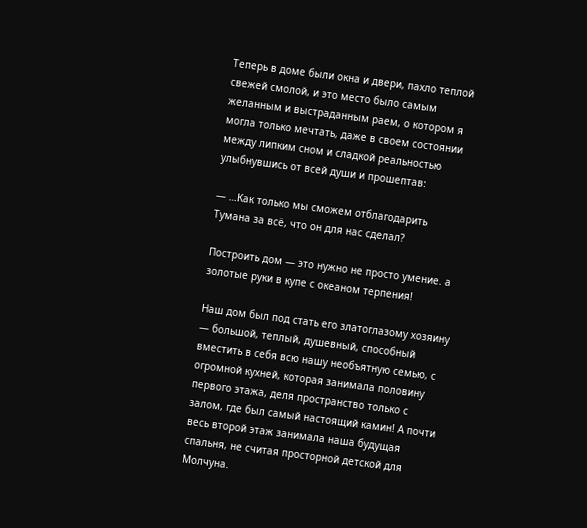Теперь в доме были окна и двери, пахло теплой свежей смолой, и это место было самым желанным и выстраданным раем, о котором я могла только мечтать, даже в своем состоянии между липким сном и сладкой реальностью улыбнувшись от всей души и прошептав:

— …Как только мы сможем отблагодарить Тумана за всё, что он для нас сделал?

Построить дом — это нужно не просто умение. а золотые руки в купе с океаном терпения!

Наш дом был под стать его златоглазому хозяину — большой, теплый, душевный, способный вместить в себя всю нашу необъятную семью, с огромной кухней, которая занимала половину первого этажа, деля пространство только с залом, где был самый настоящий камин! А почти весь второй этаж занимала наша будущая спальня, не считая просторной детской для Молчуна.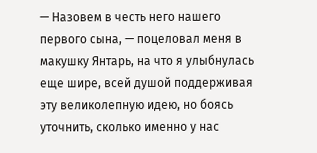— Назовем в честь него нашего первого сына, — поцеловал меня в макушку Янтарь, на что я улыбнулась еще шире, всей душой поддерживая эту великолепную идею, но боясь уточнить, сколько именно у нас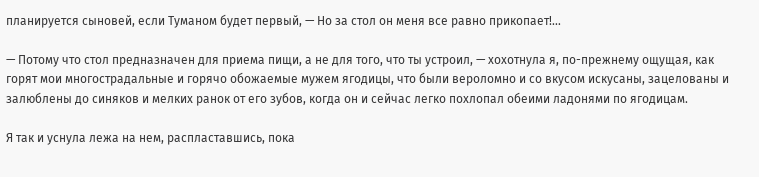планируется сыновей, если Туманом будет первый, — Но за стол он меня все равно прикопает!…

— Потому что стол предназначен для приема пищи, а не для того, что ты устроил, — хохотнула я, по-прежнему ощущая, как горят мои многострадальные и горячо обожаемые мужем ягодицы, что были вероломно и со вкусом искусаны, зацелованы и залюблены до синяков и мелких ранок от его зубов, когда он и сейчас легко похлопал обеими ладонями по ягодицам.

Я так и уснула лежа на нем, распластавшись, пока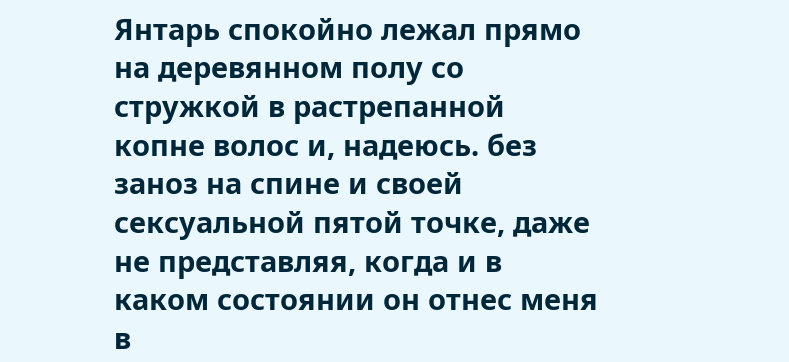Янтарь спокойно лежал прямо на деревянном полу со стружкой в растрепанной копне волос и, надеюсь. без заноз на спине и своей сексуальной пятой точке, даже не представляя, когда и в каком состоянии он отнес меня в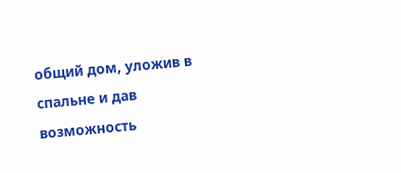общий дом, уложив в спальне и дав возможность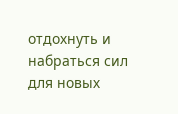отдохнуть и набраться сил для новых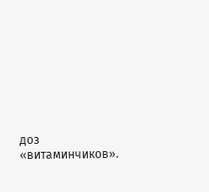доз «витаминчиков».